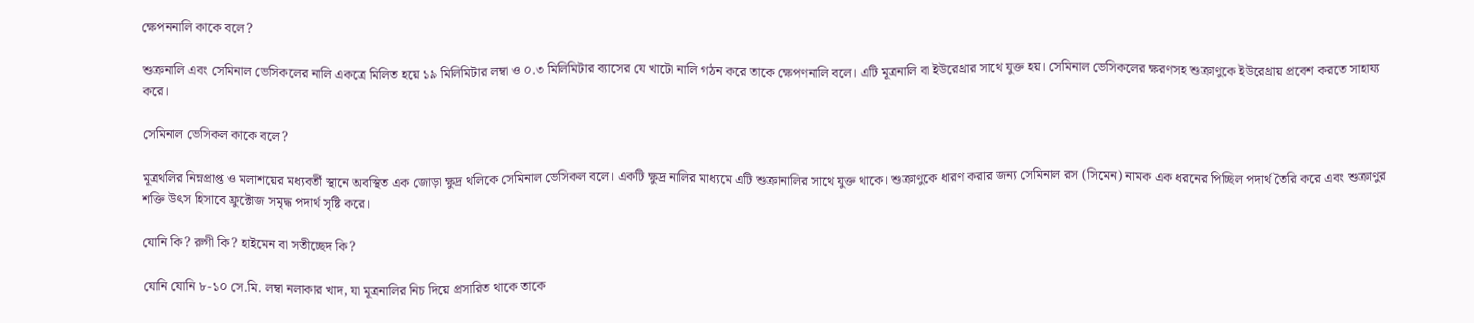ক্ষেপননালি কাকে বলে?

শুক্রনালি এবং সেমিনাল ভেসিকলের নালি একত্রে মিলিত হয়ে ১৯ মিলিমিটার লম্বা ও ০.৩ মিলিমিটার ব্যাসের যে খাটো নালি গঠন করে তাকে ক্ষেপণনালি বলে। এটি মূত্রনালি বা ইউরেথ্রার সাথে যুক্ত হয়। সেমিনাল ভেসিকলের ক্ষরণসহ শুক্রাণুকে ইউরেথ্রায় প্রবেশ করতে সাহায্য করে।

সেমিনাল ভেসিকল কাকে বলে?

মূত্রথলির নিম্নপ্রাপ্ত ও মলাশয়ের মধ্যবর্তী স্থানে অবস্থিত এক জোড়া ক্ষুদ্র থলিকে সেমিনাল ভেসিকল বলে। একটি ক্ষুদ্র নালির মাধ্যমে এটি শুক্রানালির সাথে যুক্ত থাকে। শুক্রাণুকে ধারণ করার জন্য সেমিনাল রস (সিমেন) নামক এক ধরনের পিচ্ছিল পদার্থ তৈরি করে এবং শুক্রাণুর শক্তি উৎস হিসাবে ফ্রুক্টোজ সমৃদ্ধ পদার্থ সৃষ্টি করে।

যোনি কি? রুগী কি? হাইমেন বা সতীচ্ছেদ কি?

যোনি যোনি ৮-১০ সে.মি. লম্বা নলাকার খাদ, যা মূত্রনালির নিচ দিয়ে প্রসারিত থাকে তাকে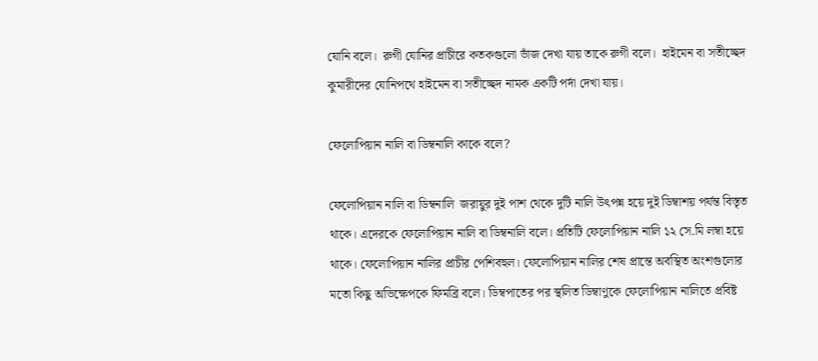যোনি বলে।  রুগী যোনির প্রাচীরে কতকগুলো ভাঁজ দেখা যায় তাকে রুগী বলে।  হাইমেন বা সতীচ্ছেদ কুমারীদের যোনিপথে হাইমেন বা সতীচ্ছেদ নামক একটি পর্দা দেখা যায়।

ফেলোপিয়ান নালি বা ডিম্বনালি কাকে বলে?

ফেলোপিয়ান নালি বা ডিম্বনালি  জরায়ুর দুই পাশ থেকে দুটি নালি উৎপন্ন হয়ে দুই ডিম্বাশয় পর্যন্ত বিস্তৃত থাকে। এদেরকে ফেলোপিয়ান নালি বা ডিম্বনালি বলে। প্রতিটি ফেলোপিয়ান নালি ১২ সে.মি লম্বা হয়ে থাকে। ফেলোপিয়ান নালির প্রাচীর পেশিবহুল। ফেলোপিয়ান নালির শেষ প্রান্তে অবস্থিত অংশগুলোর মতো কিছু অভিক্ষেপকে ফিমব্রি বলে। ডিম্বপাতের পর স্থলিত ডিম্বাণুকে ফেলোপিয়ান নালিতে প্রবিষ্ট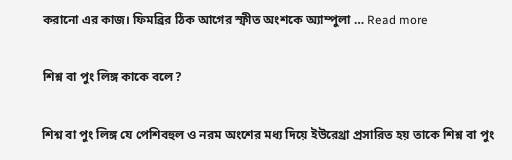করানো এর কাজ। ফিমব্রির ঠিক আগের স্ফীত অংশকে অ্যাম্পুলা … Read more

শিশ্ন বা পুং লিঙ্গ কাকে বলে?

শিশ্ন বা পুং লিঙ্গ যে পেশিবহুল ও নরম অংশের মধ্য দিয়ে ইউরেথ্রা প্রসারিত হয় তাকে শিশ্ন বা পুং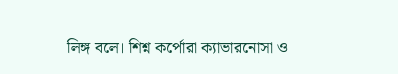লিঙ্গ বলে। শিশ্ন কর্পোরা ক্যাভারনোসা ও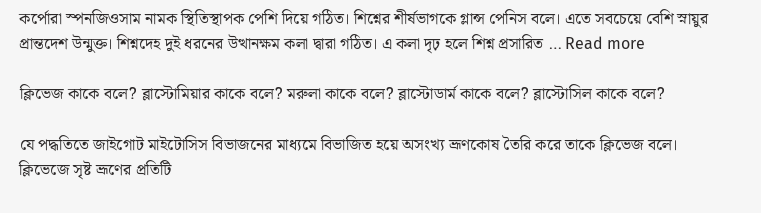কর্পোরা স্পনজিওসাম নামক স্থিতিস্থাপক পেশি দিয়ে গঠিত। শিশ্নের শীর্ষভাগকে গ্লান্স পেনিস বলে। এতে সবচেয়ে বেশি স্নায়ুর প্রান্তদেশ উন্মুক্ত। শিশ্নদেহ দুই ধরনের উত্থানক্ষম কলা দ্বারা গঠিত। এ কলা দৃঢ় হলে শিশ্ন প্রসারিত … Read more

ক্লিভেজ কাকে বলে? ব্লাস্টোমিয়ার কাকে বলে? মরুলা কাকে বলে? ব্লাস্টোডার্ম কাকে বলে? ব্লাস্টোসিল কাকে বলে?

যে পদ্ধতিতে জাইগোট মাইটোসিস বিভাজনের মাধ্যমে বিভাজিত হয়ে অসংখ্য ভ্রূণকোষ তৈরি করে তাকে ক্লিভেজ বলে।  ক্লিভেজে সৃষ্ট ভ্রূণের প্রতিটি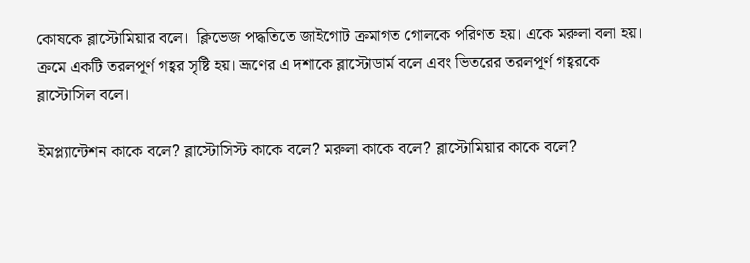কোষকে ব্লাস্টোমিয়ার বলে।  ক্লিভেজ পদ্ধতিতে জাইগোট ক্রমাগত গোলকে পরিণত হয়। একে মরুলা বলা হয়।  ক্রমে একটি তরলপূর্ণ গহ্বর সৃষ্টি হয়। ভ্রূণের এ দশাকে ব্লাস্টোডার্ম বলে এবং ভিতরের তরলপূর্ণ গহ্বরকে ব্লাস্টোসিল বলে।

ইমপ্ল্যান্টেশন কাকে বলে? ব্লাস্টোসিস্ট কাকে বলে? মরুলা কাকে বলে? ব্লাস্টোমিয়ার কাকে বলে?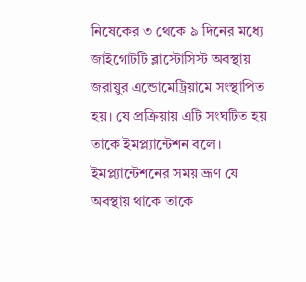নিষেকের ৩ থেকে ৯ দিনের মধ্যে জাইগোটটি ব্লাস্টোসিস্ট অবস্থায় জরায়ুর এন্ডোমেট্রিয়ামে সংস্থাপিত হয়। যে প্রক্রিয়ায় এটি সংঘটিত হয় তাকে ইমপ্ল্যান্টেশন বলে। ইমপ্ল্যান্টেশনের সময় ভ্রূণ যে অবস্থায় থাকে তাকে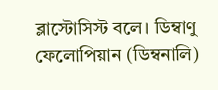ব্লাস্টোসিস্ট বলে। ডিম্বাণু ফেলোপিয়ান (ডিম্বনালি)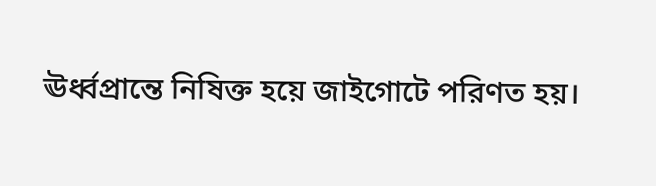ঊর্ধ্বপ্রান্তে নিষিক্ত হয়ে জাইগোটে পরিণত হয়।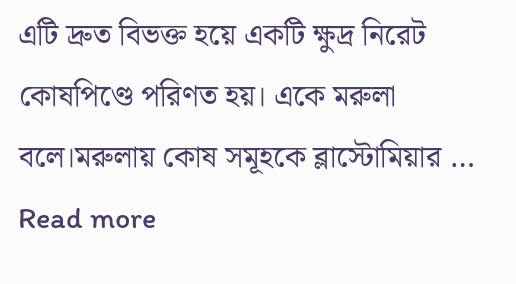এটি দ্রুত বিভক্ত হয়ে একটি ক্ষুদ্র নিরেট কোষপিণ্ডে পরিণত হয়। একে মরুলা বলে।মরুলায় কোষ সমূহকে ব্লাস্টোমিয়ার … Read more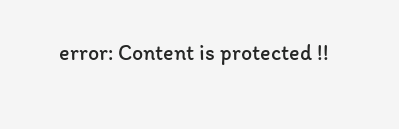error: Content is protected !!